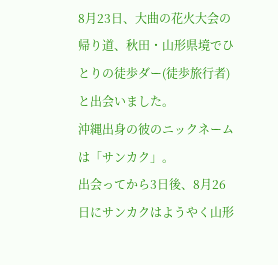8月23日、大曲の花火大会の帰り道、秋田・山形県境でひとりの徒歩ダー(徒歩旅行者)と出会いました。
沖縄出身の彼のニックネームは「サンカク」。
出会ってから3日後、8月26日にサンカクはようやく山形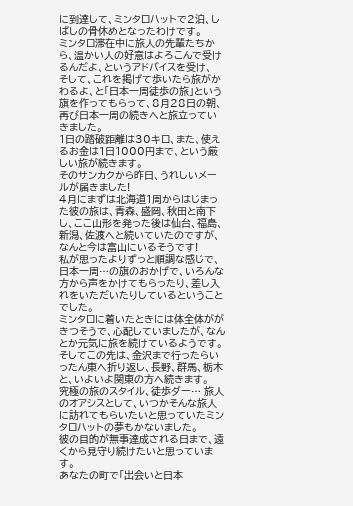に到達して、ミンタロハットで2泊、しばしの骨休めとなったわけです。
ミンタロ滞在中に旅人の先輩たちから、温かい人の好意はよろこんで受けるんだよ、というアドバイスを受け、
そして、これを掲げて歩いたら旅がかわるよ、と「日本一周徒歩の旅」という旗を作ってもらって、8月28日の朝、再び日本一周の続きへと旅立っていきました。
1日の踏破距離は30キロ、また、使えるお金は1日1000円まで、という厳しい旅が続きます。
そのサンカクから昨日、うれしいメールが届きました!
4月にまずは北海道1周からはじまった彼の旅は、青森、盛岡、秋田と南下し、ここ山形を発った後は仙台、福島、新潟、佐渡へと続いていたのですが、なんと今は富山にいるそうです!
私が思ったよりずっと順調な感じで、日本一周…の旗のおかげで、いろんな方から声をかけてもらったり、差し入れをいただいたりしているということでした。
ミンタロに着いたときには体全体ががきつそうで、心配していましたが、なんとか元気に旅を続けているようです。
そしてこの先は、金沢まで行ったらいったん東へ折り返し、長野、群馬、栃木と、いよいよ関東の方へ続きます。
究極の旅のスタイル、徒歩ダー… 旅人のオアシスとして、いつかそんな旅人に訪れてもらいたいと思っていたミンタロハットの夢もかないました。
彼の目的が無事達成される日まで、遠くから見守り続けたいと思っています。
あなたの町で「出会いと日本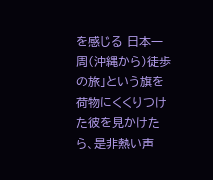を感じる 日本一周(沖縄から)徒歩の旅」という旗を荷物にくくりつけた彼を見かけたら、是非熱い声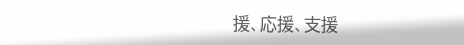援、応援、支援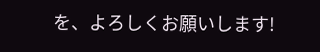を、よろしくお願いします!